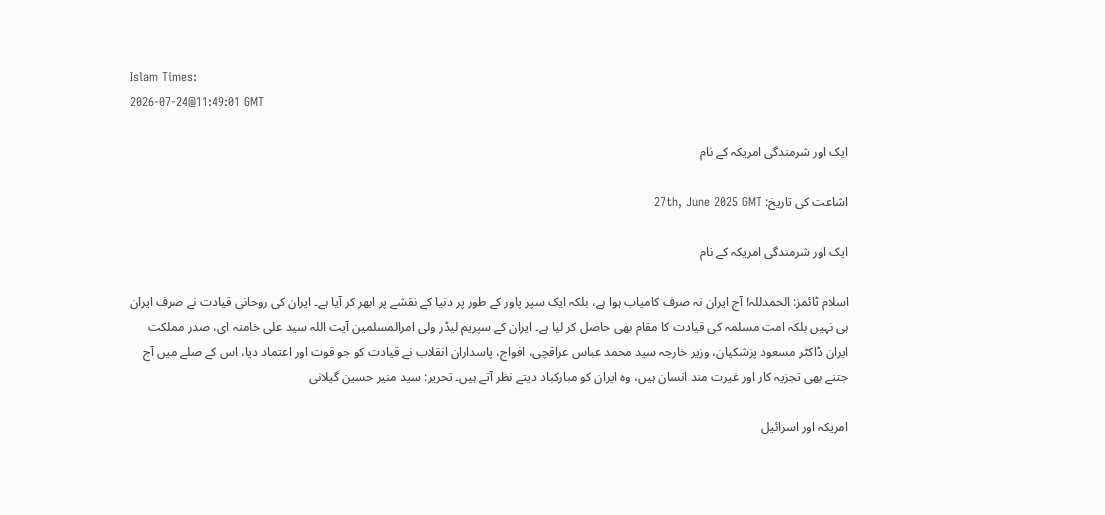Islam Times:
2026-07-24@11:49:01 GMT

ایک اور شرمندگی امریکہ کے نام

اشاعت کی تاریخ: 27th, June 2025 GMT

ایک اور شرمندگی امریکہ کے نام

اسلام ٹائمز: الحمدللہ! آج ایران نہ صرف کامیاب ہوا ہے، بلکہ ایک سپر پاور کے طور پر دنیا کے نقشے پر ابھر کر آیا ہے۔ ایران کی روحانی قیادت نے صرف ایران ہی نہیں بلکہ امت مسلمہ کی قیادت کا مقام بھی حاصل کر لیا ہے۔ ایران کے سپریم لیڈر ولی امرالمسلمین آیت اللہ سید علی خامنہ ای، صدر مملکت ایران ڈاکٹر مسعود پزشکیان، وزیر خارجہ سید محمد عباس عراقچی، افواج، پاسداران انقلاب نے قیادت کو جو قوت اور اعتماد دیا، اس کے صلے میں آج جتنے بھی تجزیہ کار اور غیرت مند انسان ہیں، وہ ایران کو مبارکباد دیتے نظر آتے ہیں۔ تحریر: سید منیر حسین گیلانی

امریکہ اور اسرائیل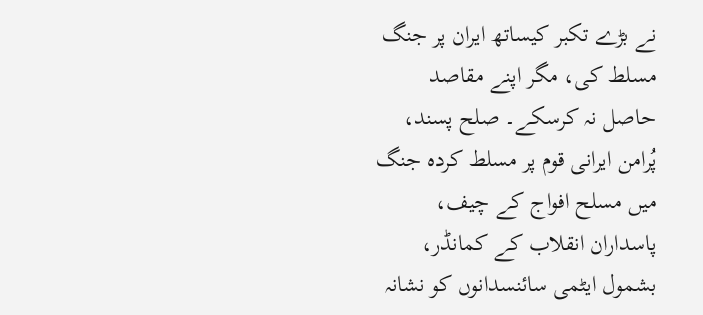نے بڑے تکبر کیساتھ ایران پر جنگ مسلط کی، مگر اپنے مقاصد حاصل نہ کرسکے۔ صلح پسند، پُرامن ایرانی قوم پر مسلط کردہ جنگ میں مسلح افواج کے چیف، پاسداران انقلاب کے کمانڈر، بشمول ایٹمی سائنسدانوں کو نشانہ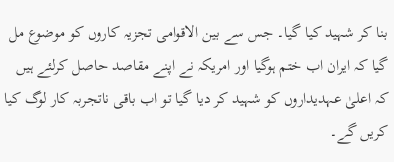بنا کر شہید کیا گیا۔ جس سے بین الاقوامی تجزیہ کاروں کو موضوع مل گیا کہ ایران اب ختم ہوگیا اور امریکہ نے اپنے مقاصد حاصل کرلئے ہیں کہ اعلیٰ عہدیداروں کو شہید کر دیا گیا تو اب باقی ناتجربہ کار لوگ کیا کریں گے۔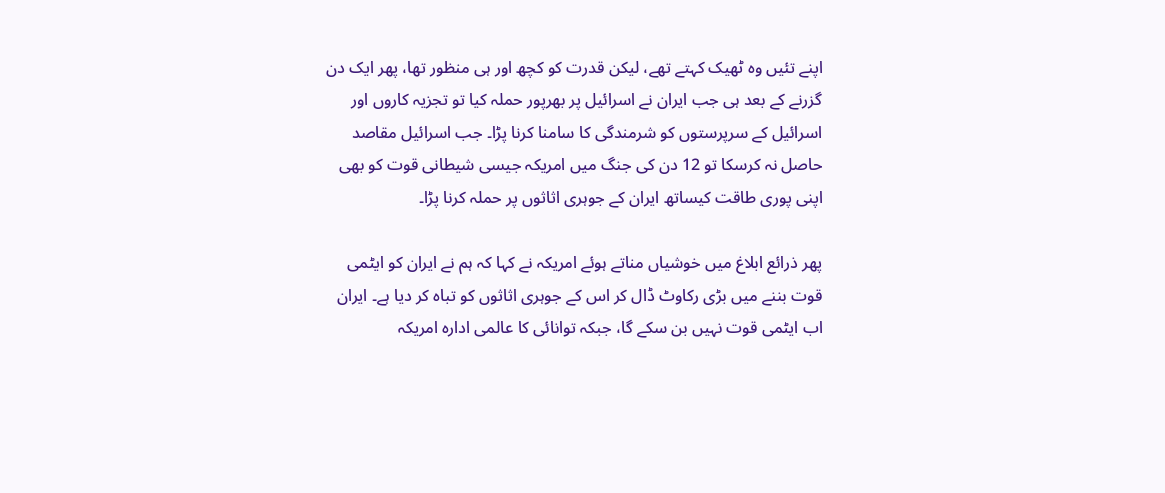اپنے تئیں وہ ٹھیک کہتے تھے، لیکن قدرت کو کچھ اور ہی منظور تھا، پھر ایک دن گزرنے کے بعد ہی جب ایران نے اسرائیل پر بھرپور حملہ کیا تو تجزیہ کاروں اور اسرائیل کے سرپرستوں کو شرمندگی کا سامنا کرنا پڑا۔ جب اسرائیل مقاصد حاصل نہ کرسکا تو 12 دن کی جنگ میں امریکہ جیسی شیطانی قوت کو بھی اپنی پوری طاقت کیساتھ ایران کے جوہری اثاثوں پر حملہ کرنا پڑا۔

پھر ذرائع ابلاغ میں خوشیاں مناتے ہوئے امریکہ نے کہا کہ ہم نے ایران کو ایٹمی قوت بننے میں بڑی رکاوٹ ڈال کر اس کے جوہری اثاثوں کو تباہ کر دیا ہے۔ ایران اب ایٹمی قوت نہیں بن سکے گا، جبکہ توانائی کا عالمی ادارہ امریکہ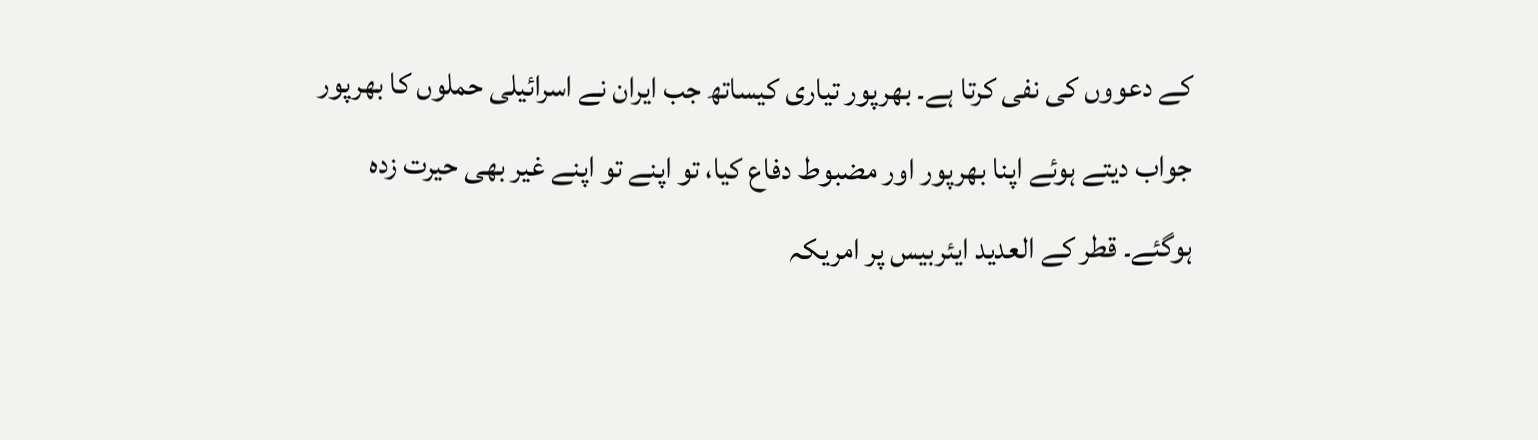کے دعووں کی نفی کرتا ہے۔ بھرپور تیاری کیساتھ جب ایران نے اسرائیلی حملوں کا بھرپور جواب دیتے ہوئے اپنا بھرپور اور مضبوط دفاع کیا، تو اپنے تو اپنے غیر بھی حیرت زدہ ہوگئے۔ قطر کے العدید ایئربیس پر امریکہ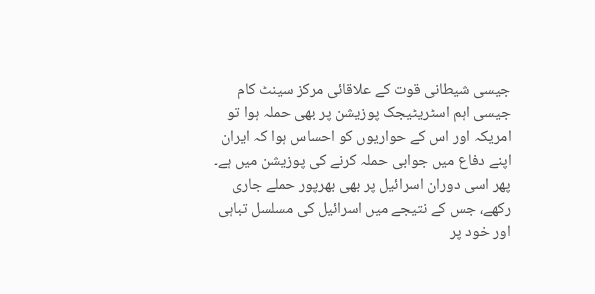جیسی شیطانی قوت کے علاقائی مرکز سینٹ کام جیسی اہم اسٹریٹیجک پوزیشن پر بھی حملہ ہوا تو امریکہ اور اس کے حواریوں کو احساس ہوا کہ ایران اپنے دفاع میں جوابی حملہ کرنے کی پوزیشن میں ہے۔ پھر اسی دوران اسرائیل پر بھی بھرپور حملے جاری رکھے، جس کے نتیجے میں اسرائیل کی مسلسل تباہی اور خود پر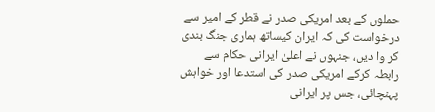حملوں کے بعد امریکی صدر نے قطر کے امیر سے درخواست کی کہ ایران کیساتھ ہماری جنگ بندی کر وا دیں، جنہوں نے اعلیٰ ایرانی حکام سے رابطہ کرکے امریکی صدر کی استدعا اور خواہش پہنچائی، جس پر ایرانی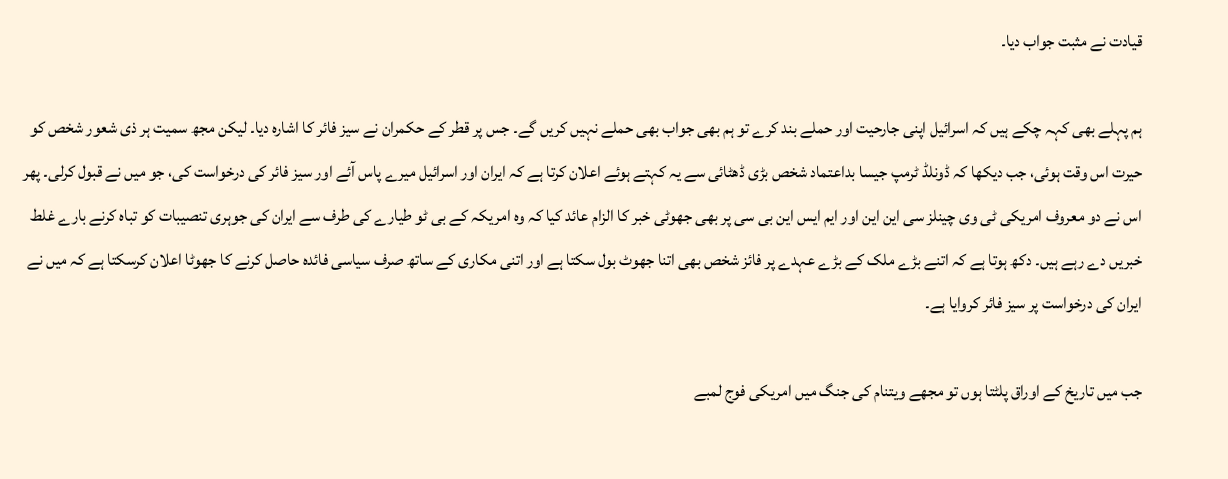قیادت نے مثبت جواب دیا۔

ہم پہلے بھی کہہ چکے ہیں کہ اسرائیل اپنی جارحیت اور حملے بند کرے تو ہم بھی جواب بھی حملے نہیں کریں گے۔ جس پر قطر کے حکمران نے سیز فائر کا اشارہ دیا۔ لیکن مجھ سمیت ہر ذی شعور شخص کو حیرت اس وقت ہوئی، جب دیکھا کہ ڈونلڈ ٹرمپ جیسا بداعتماد شخص بڑی ڈھٹائی سے یہ کہتے ہوئے اعلان کرتا ہے کہ ایران اور اسرائیل میرے پاس آئے اور سیز فائر کی درخواست کی، جو میں نے قبول کرلی۔ پھر اس نے دو معروف امریکی ٹی وی چینلز سی این این اور ایم ایس این بی سی پر بھی جھوٹی خبر کا الزام عائد کیا کہ وہ امریکہ کے بی ٹو طیارے کی طرف سے ایران کی جوہری تنصیبات کو تباہ کرنے بارے غلط خبریں دے رہے ہیں۔ دکھ ہوتا ہے کہ اتنے بڑے ملک کے بڑے عہدے پر فائز شخص بھی اتنا جھوٹ بول سکتا ہے اور اتنی مکاری کے ساتھ صرف سیاسی فائدہ حاصل کرنے کا جھوٹا اعلان کرسکتا ہے کہ میں نے ایران کی درخواست پر سیز فائر کروایا ہے۔

جب میں تاریخ کے اوراق پلٹتا ہوں تو مجھے ویتنام کی جنگ میں امریکی فوج لمبے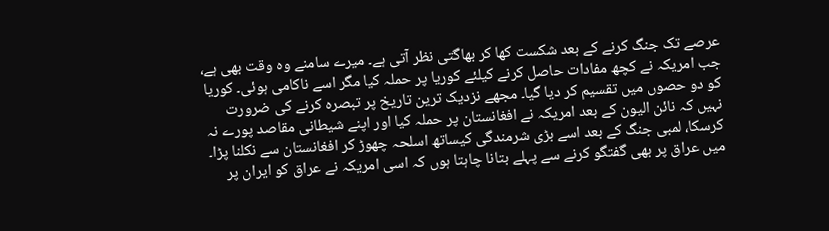عرصے تک جنگ کرنے کے بعد شکست کھا کر بھاگتی نظر آتی ہے۔ میرے سامنے وہ وقت بھی ہے، جب امریکہ نے کچھ مفادات حاصل کرنے کیلئے کوریا پر حملہ کیا مگر اسے ناکامی ہوئی۔ کوریا کو دو حصوں میں تقسیم کر دیا گیا۔ مجھے نزدیک ترین تاریخ پر تبصرہ کرنے کی ضرورت نہیں کہ نائن الیون کے بعد امریکہ نے افغانستان پر حملہ کیا اور اپنے شیطانی مقاصد پورے نہ کرسکا، لمبی جنگ کے بعد اسے بڑی شرمندگی کیساتھ اسلحہ چھوڑ کر افغانستان سے نکلنا پڑا۔ میں عراق پر بھی گفتگو کرنے سے پہلے بتانا چاہتا ہوں کہ اسی امریکہ نے عراق کو ایران پر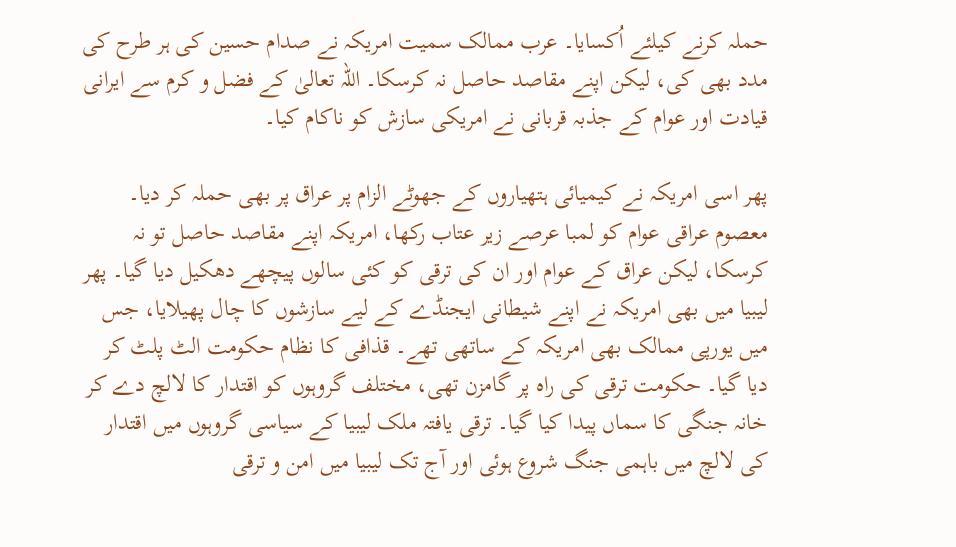حملہ کرنے کیلئے اُکسایا۔ عرب ممالک سمیت امریکہ نے صدام حسین کی ہر طرح کی مدد بھی کی، لیکن اپنے مقاصد حاصل نہ کرسکا۔ اللہ تعالیٰ کے فضل و کرم سے ایرانی قیادت اور عوام کے جذبہ قربانی نے امریکی سازش کو ناکام کیا۔

پھر اسی امریکہ نے کیمیائی ہتھیاروں کے جھوٹے الزام پر عراق پر بھی حملہ کر دیا۔ معصوم عراقی عوام کو لمبا عرصے زیر عتاب رکھا، امریکہ اپنے مقاصد حاصل تو نہ کرسکا، لیکن عراق کے عوام اور ان کی ترقی کو کئی سالوں پیچھے دھکیل دیا گیا۔ پھر لیبیا میں بھی امریکہ نے اپنے شیطانی ایجنڈے کے لیے سازشوں کا چال پھیلایا، جس میں یورپی ممالک بھی امریکہ کے ساتھی تھے۔ قذافی کا نظام حکومت الٹ پلٹ کر دیا گیا۔ حکومت ترقی کی راہ پر گامزن تھی، مختلف گروہوں کو اقتدار کا لالچ دے کر خانہ جنگی کا سماں پیدا کیا گیا۔ ترقی یافتہ ملک لیبیا کے سیاسی گروہوں میں اقتدار کی لالچ میں باہمی جنگ شروع ہوئی اور آج تک لیبیا میں امن و ترقی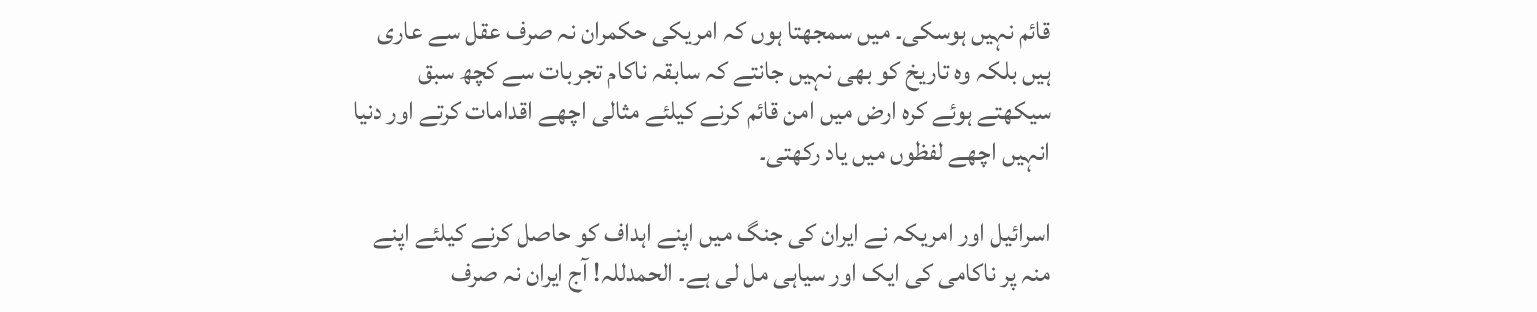قائم نہیں ہوسکی۔ میں سمجھتا ہوں کہ امریکی حکمران نہ صرف عقل سے عاری ہیں بلکہ وہ تاریخ کو بھی نہیں جانتے کہ سابقہ ناکام تجربات سے کچھ سبق سیکھتے ہوئے کرہ ارض میں امن قائم کرنے کیلئے مثالی اچھے اقدامات کرتے اور دنیا انہیں اچھے لفظوں میں یاد رکھتی۔

اسرائیل اور امریکہ نے ایران کی جنگ میں اپنے اہداف کو حاصل کرنے کیلئے اپنے منہ پر ناکامی کی ایک اور سیاہی مل لی ہے۔ الحمدللہ! آج ایران نہ صرف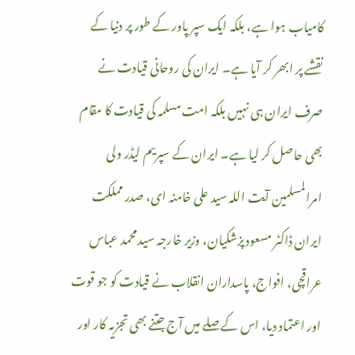کامیاب ہوا ہے، بلکہ ایک سپر پاور کے طور پر دنیا کے نقشے پر ابھر کر آیا ہے۔ ایران کی روحانی قیادت نے صرف ایران ہی نہیں بلکہ امت مسلمہ کی قیادت کا مقام بھی حاصل کر لیا ہے۔ ایران کے سپریم لیڈر ولی امرالمسلمین آیت اللہ سید علی خامنہ ای، صدر مملکت ایران ڈاکٹر مسعود پزشکیان، وزیر خارجہ سید محمد عباس عراقچی، افواج، پاسداران انقلاب نے قیادت کو جو قوت اور اعتماد دیا، اس کے صلے میں آج جتنے بھی تجزیہ کار اور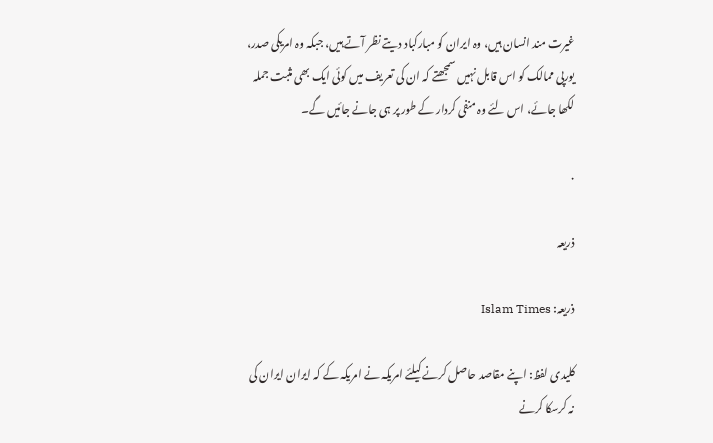غیرت مند انسان ہیں، وہ ایران کو مبارکباد دیتے نظر آتے ہیں، جبکہ وہ امریکی صدر، یورپی ممالک کو اس قابل نہیں سمجھتے کہ ان کی تعریف میں کوئی ایک بھی مثبت جملہ لکھا جائے، اس لئے وہ منفی کردار کے طور پر ہی جانے جائیں گے۔

.

ذریعہ

ذریعہ: Islam Times

کلیدی لفظ: اپنے مقاصد حاصل کرنے کیلئے امریکہ نے امریکہ کے کہ ایران ایران کی نہ کرسکا کرنے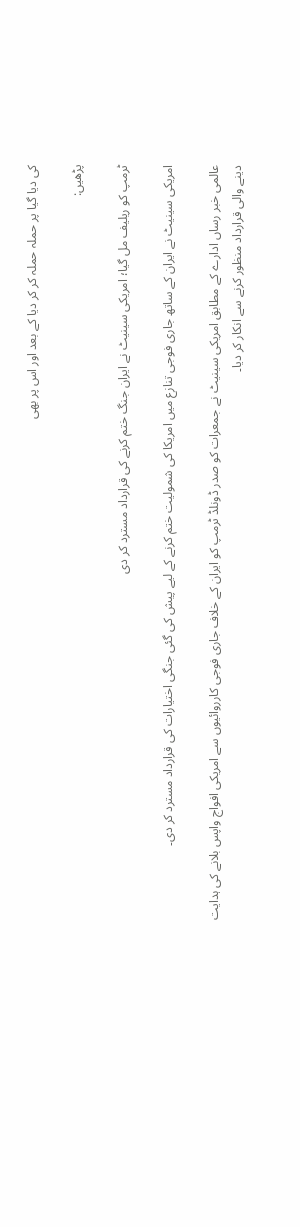کی دیا گیا پر حملہ حملہ کر کر دیا کے بعد اور اس پر بھی

پڑھیں:

ٹرمپ کو ریلیف مل گیا؛ امریکی سینیٹ نے ایران جنگ ختم کرنے کی قرارداد مسترد کر دی

امریکی سینیٹ نے ایران کے ساتھ جاری فوجی تنازع میں امریکا کی شمولیت ختم کرنے کے لیے پیش کی گئی جنگی اختیارات کی قرارداد مسترد کر دی۔

عالمی خبر رساں ادارے کے مطابق امریکی سینیٹ نے جمعرات کو صدر ڈونلڈ ٹرمپ کو ایران کے خلاف جاری فوجی کارروائیوں سے امریکی افواج واپس بلانے کی ہدایت دینے والی قرارداد منظور کرنے سے انکار کر دیا۔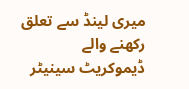میری لینڈ سے تعلق رکھنے والے ڈیموکریٹ سینیٹر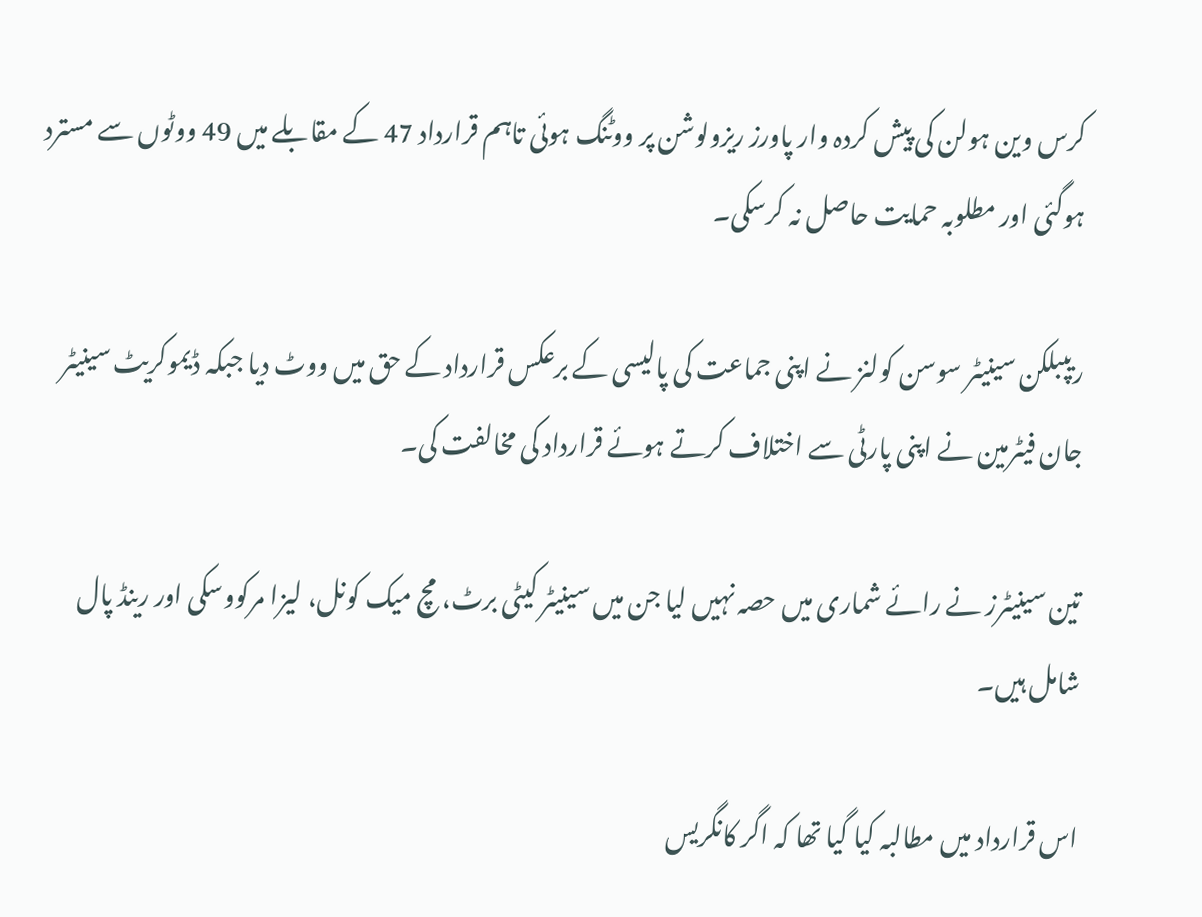کرس وین ہولن کی پیش کردہ وار پاورز ریزولوشن پر ووٹنگ ہوئی تاہم قرارداد 47 کے مقابلے میں 49 ووٹوں سے مسترد ہوگئی اور مطلوبہ حمایت حاصل نہ کرسکی۔

ریپبلکن سینیٹر سوسن کولنز نے اپنی جماعت کی پالیسی کے برعکس قرارداد کے حق میں ووٹ دیا جبکہ ڈیموکریٹ سینیٹر جان فیٹرمین نے اپنی پارٹی سے اختلاف کرتے ہوئے قرارداد کی مخالفت کی۔

تین سینیٹرز نے رائے شماری میں حصہ نہیں لیا جن میں سینیٹر کیٹی برٹ، مچ میک کونل، لیزا مرکووسکی اور رینڈ پال شامل ہیں۔

اس قرارداد میں مطالبہ کیا گیا تھا کہ اگر کانگریس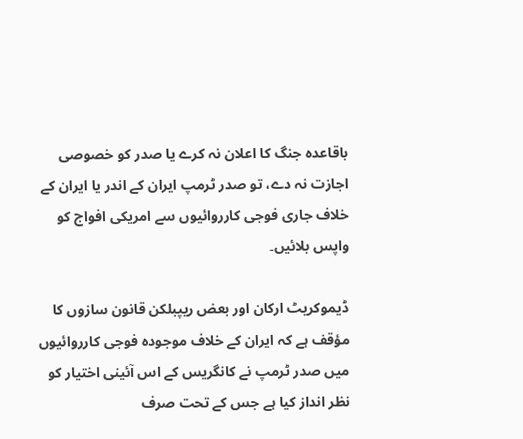باقاعدہ جنگ کا اعلان نہ کرے یا صدر کو خصوصی اجازت نہ دے، تو صدر ٹرمپ ایران کے اندر یا ایران کے خلاف جاری فوجی کارروائیوں سے امریکی افواج کو واپس بلائیں۔

ڈیموکریٹ ارکان اور بعض ریپبلکن قانون سازوں کا مؤقف ہے کہ ایران کے خلاف موجودہ فوجی کارروائیوں میں صدر ٹرمپ نے کانگریس کے اس آئینی اختیار کو نظر انداز کیا ہے جس کے تحت صرف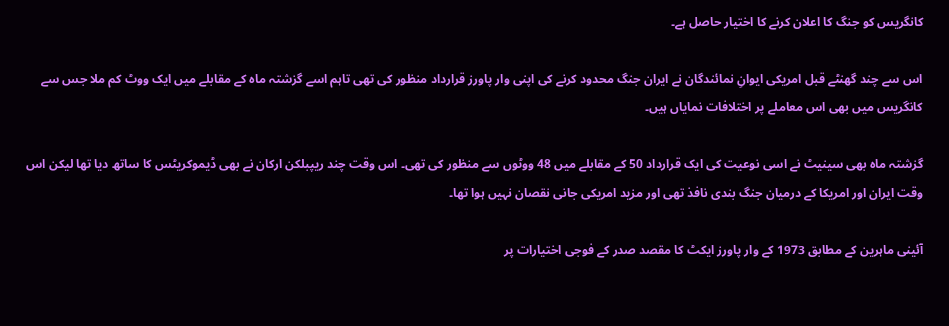کانگریس کو جنگ کا اعلان کرنے کا اختیار حاصل ہے۔

اس سے چند گھنٹے قبل امریکی ایوانِ نمائندگان نے ایران جنگ محدود کرنے کی اپنی وار پاورز قرارداد منظور کی تھی تاہم اسے گزشتہ ماہ کے مقابلے میں ایک ووٹ کم ملا جس سے کانگریس میں بھی اس معاملے پر اختلافات نمایاں ہیں۔

گزشتہ ماہ بھی سینیٹ نے اسی نوعیت کی ایک قرارداد 50 کے مقابلے میں 48 ووٹوں سے منظور کی تھی۔ اس وقت چند ریپبلکن ارکان نے بھی ڈیموکریٹس کا ساتھ دیا تھا لیکن اس وقت ایران اور امریکا کے درمیان جنگ بندی نافذ تھی اور مزید امریکی جانی نقصان نہیں ہوا تھا۔

آئینی ماہرین کے مطابق 1973 کے وار پاورز ایکٹ کا مقصد صدر کے فوجی اختیارات پر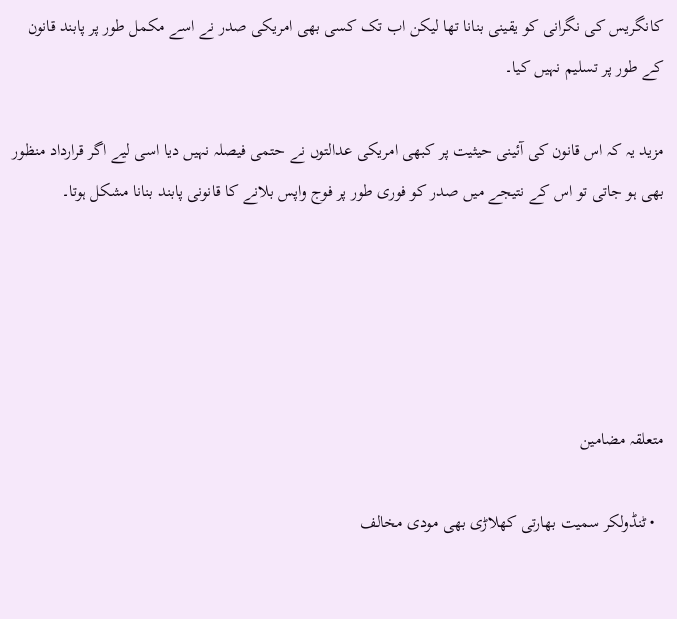کانگریس کی نگرانی کو یقینی بنانا تھا لیکن اب تک کسی بھی امریکی صدر نے اسے مکمل طور پر پابند قانون کے طور پر تسلیم نہیں کیا۔

مزید یہ کہ اس قانون کی آئینی حیثیت پر کبھی امریکی عدالتوں نے حتمی فیصلہ نہیں دیا اسی لیے اگر قرارداد منظور بھی ہو جاتی تو اس کے نتیجے میں صدر کو فوری طور پر فوج واپس بلانے کا قانونی پابند بنانا مشکل ہوتا۔





متعلقہ مضامین

  • ٹنڈولکر سمیت بھارتی کھلاڑی بھی مودی مخالف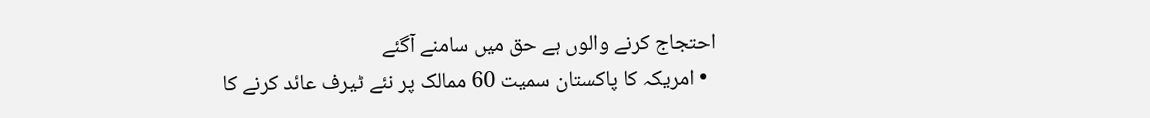احتجاج کرنے والوں ہے حق میں سامنے آگئے
  • امریکہ کا پاکستان سمیت 60 ممالک پر نئے ٹیرف عائد کرنے کا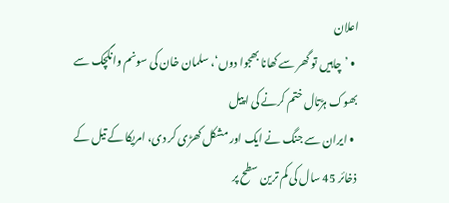اعلان
  • ’چاہیں تو گھر سے کھانا بھجوا دوں‘، سلمان خان کی سونم وانگچک سے بھوک ہڑتال ختم کرنے کی اپیل
  • ایران سے جنگ نے ایک اور مشکل کھڑی کر دی، امریکا کے تیل کے ذخائر 45 سال کی کم ترین سطح پر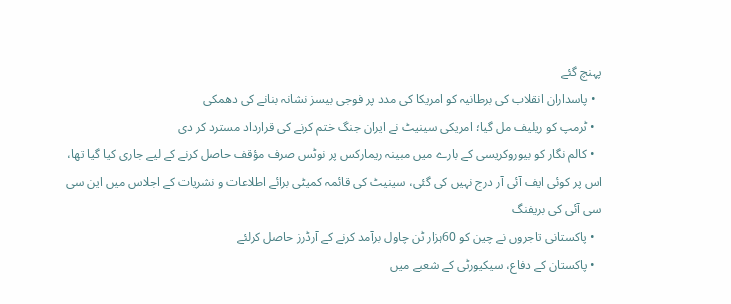پہنچ گئے
  • پاسداران انقلاب کی برطانیہ کو امریکا کی مدد پر فوجی بیسز نشانہ بنانے کی دھمکی
  • ٹرمپ کو ریلیف مل گیا؛ امریکی سینیٹ نے ایران جنگ ختم کرنے کی قرارداد مسترد کر دی
  • کالم نگار کو بیوروکریسی کے بارے میں مبینہ ریمارکس پر نوٹس صرف مؤقف حاصل کرنے کے لیے جاری کیا گیا تھا، اس پر کوئی ایف آئی آر درج نہیں کی گئی، سینیٹ کی قائمہ کمیٹی برائے اطلاعات و نشریات کے اجلاس میں این سی سی آئی کی بریفنگ
  • پاکستانی تاجروں نے چین کو 60ہزار ٹن چاول برآمد کرنے کے آرڈرز حاصل کرلئے
  • پاکستان کے دفاع، سیکیورٹی کے شعبے میں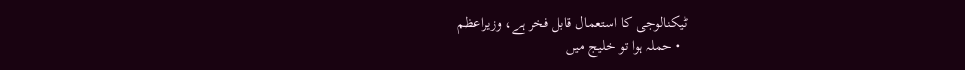ٹیکنالوجی کا استعمال قابل فخر ہے، وزیراعظم
  • حملہ ہوا تو خلیج میں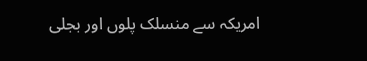امریکہ سے منسلک پلوں اور بجلی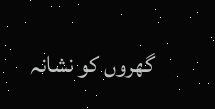گھروں کو نشانہ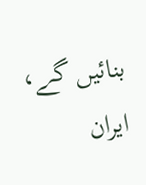بنائیں گے، ایران